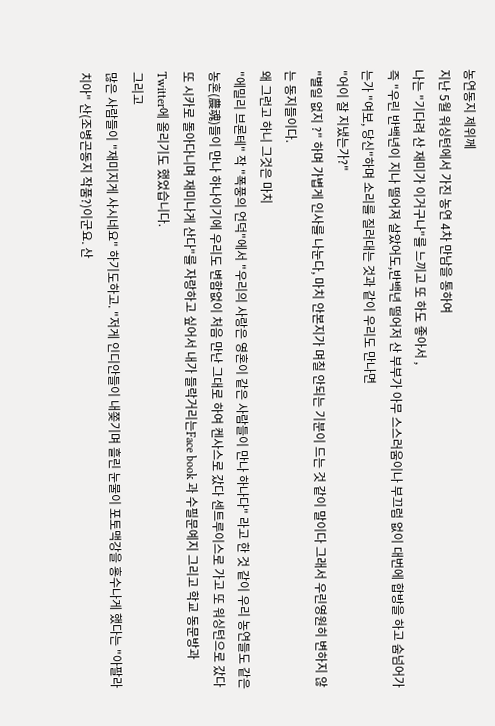농연동지 제위께
지난 5월 워싱턴에서 가진 농연 4차 만남을 통하여
나는 "기다려 산 재미가 이거구나"를 느끼고 또 하도 좋아서 ,
즉 "우린 반백년이 지나 떨어져 살았어도,반백년 떨어저 산 부부가 아무 스스러움이나 부끄럼 없이 대번에 합방을 하고 숨넘어가는가 "여보, 당신"하며 소리를 질러대는 것과 같이 우리도 만나면
"어이 잘 지냈는가?"
"별일 없지 ?" 하며 가볍게 인사를 나눈다, 마치 안본지가 며칠 안되는 기분이 드는 것 같이 말이다 그래서 우린영원히 변하지 않는 동지들이다.
왜 그런고 하니 그것은 마치
"에밀리 브론테" 작 "폭풍의 언덕"에서 "우리의 사랑은 영혼이 같은 사람들이 만나 하나다" 라고 한 것 같이 우리 농연들도 같은 농혼(農魂)들이 만나 하나이기에 우리도 변함없이 처음 만난 그대로 하여 켄사스로 갔다 센트루이스로 가고 또 워싱턴으로 갔다 또 시카로 돌아다니며 재미나게 산다"를 자랑하고 싶어서 내가 들락거리는Face book 과 수필문예지 그리고 학교 동문방과 Twitter에 올리기도 했었습니다.
그리고
많은 사람들이 "재미지게 사시네요" 하기도하고. "저게 인디안들이 내쫒기며 흘린 눈물이 포토맥강을 홍수나게 했다는 "아팔라치아" 산(조병곤동지 작품?)이군요. 산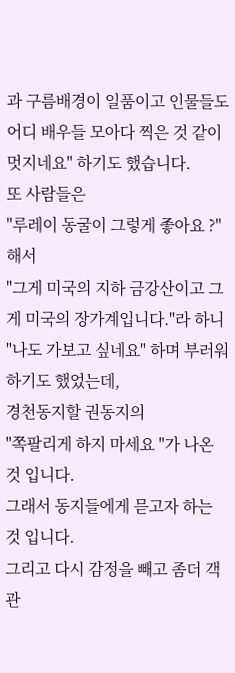과 구름배경이 일품이고 인물들도 어디 배우들 모아다 찍은 것 같이 멋지네요" 하기도 했습니다.
또 사람들은
"루레이 동굴이 그렇게 좋아요 ?" 해서
"그게 미국의 지하 금강산이고 그게 미국의 장가계입니다."라 하니
"나도 가보고 싶네요" 하며 부러워하기도 했었는데,
경천동지할 권동지의
"쪽팔리게 하지 마세요 "가 나온 것 입니다.
그래서 동지들에게 믇고자 하는 것 입니다.
그리고 다시 감정을 빼고 좀더 객관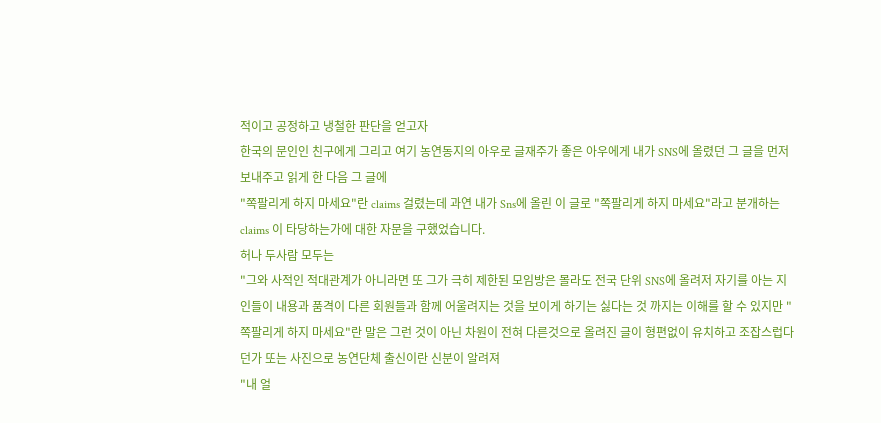적이고 공정하고 냉철한 판단을 얻고자
한국의 문인인 친구에게 그리고 여기 농연동지의 아우로 글재주가 좋은 아우에게 내가 SNS에 올렸던 그 글을 먼저 보내주고 읽게 한 다음 그 글에
"쪽팔리게 하지 마세요"란 claims 걸렸는데 과연 내가 Sns에 올린 이 글로 "쪽팔리게 하지 마세요"라고 분개하는 claims 이 타당하는가에 대한 자문을 구했었습니다.
허나 두사람 모두는
"그와 사적인 적대관계가 아니라면 또 그가 극히 제한된 모임방은 몰라도 전국 단위 SNS에 올려저 자기를 아는 지인들이 내용과 품격이 다른 회원들과 함께 어울려지는 것을 보이게 하기는 싫다는 것 까지는 이해를 할 수 있지만 "쪽팔리게 하지 마세요"란 말은 그런 것이 아닌 차원이 전혀 다른것으로 올려진 글이 형편없이 유치하고 조잡스럽다던가 또는 사진으로 농연단체 출신이란 신분이 알려져
"내 얼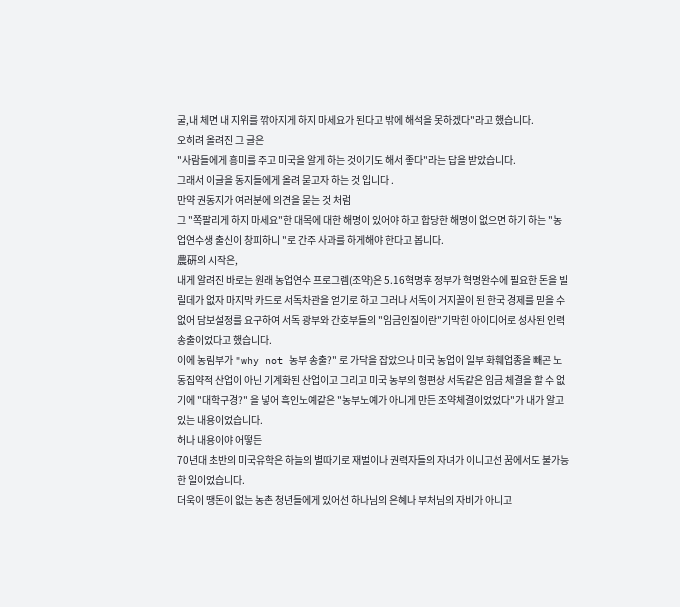굴,내 체면 내 지위를 깎아지게 하지 마세요가 된다고 밖에 해석을 못하겠다"라고 했습니다.
오히려 올려진 그 글은
"사람들에게 흥미를 주고 미국을 알게 하는 것이기도 해서 좋다"라는 답을 받았습니다.
그래서 이글을 동지들에게 올려 묻고자 하는 것 입니다 .
만약 권동지가 여러분에 의견을 묻는 것 처럼
그 "쪽팔리게 하지 마세요"한 대목에 대한 해명이 있어야 하고 합당한 해명이 없으면 하기 하는 "농업연수생 출신이 창피하니 "로 간주 사과를 하게해야 한다고 봅니다.
農硏의 시작은,
내게 알려진 바로는 원래 농업연수 프로그렘(조약)은 5.16혁명후 정부가 혁명완수에 필요한 돈을 빌릴데가 없자 마지막 카드로 서독차관을 얻기로 하고 그러나 서독이 거지꼴이 된 한국 경제를 믿을 수 없어 담보설정를 요구하여 서독 광부와 간호부들의 "임금인질이란"기막힌 아이디어로 성사된 인력 송출이었다고 했습니다.
이에 농림부가 "why not 농부 송출?" 로 가닥을 잡았으나 미국 농업이 일부 화훼업종을 빼곤 노동집약적 산업이 아닌 기계화된 산업이고 그리고 미국 농부의 형편상 서독같은 임금 체결을 할 수 없기에 "대학구경?" 을 넣어 흑인노예같은 "농부노예가 아니게 만든 조약체결이었었다"가 내가 알고 있는 내용이었습니다.
허나 내용이야 어떻든
70년대 초반의 미국유학은 하늘의 별따기로 재벌이나 권력자들의 자녀가 이니고선 꿈에서도 불가능한 일이었습니다.
더욱이 땡돈이 없는 농촌 청년들에게 있어선 하나님의 은혜나 부처님의 자비가 아니고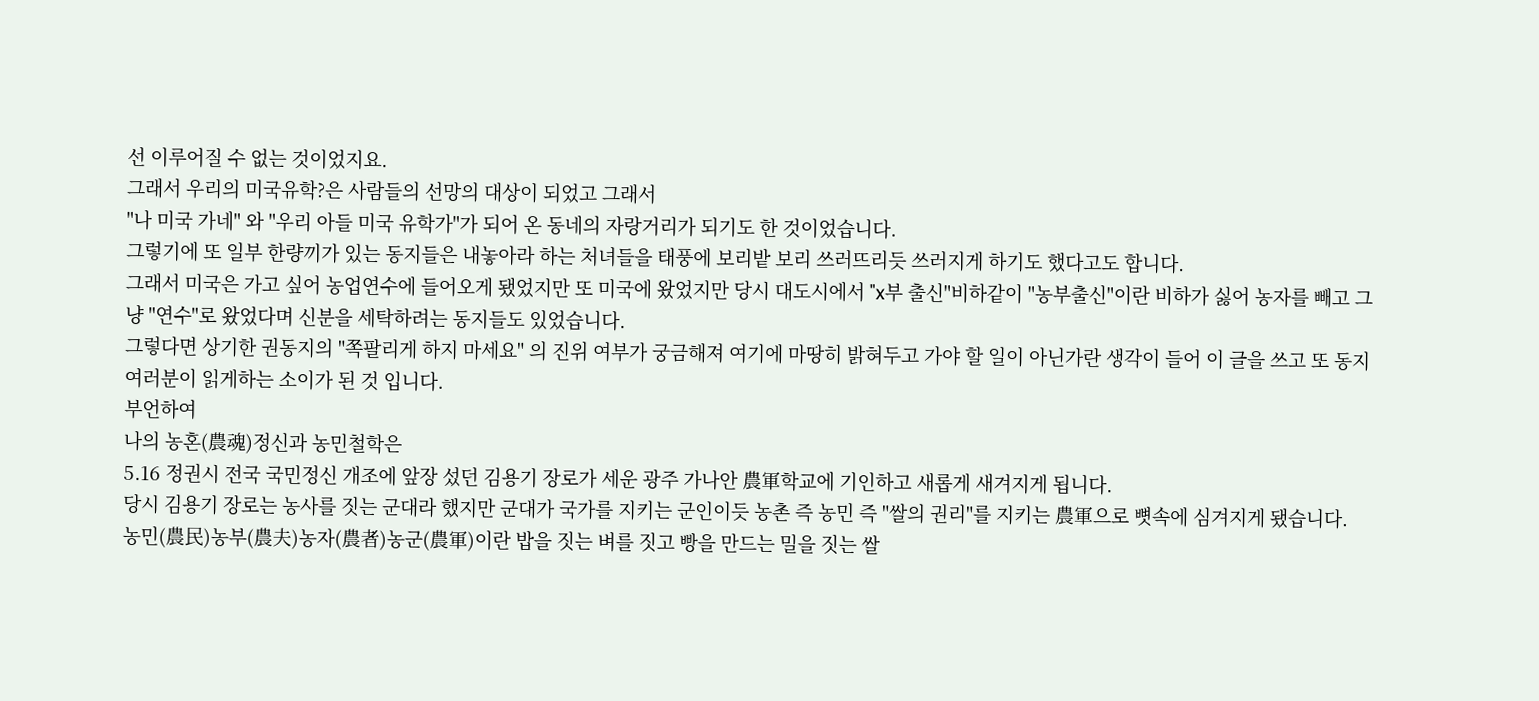선 이루어질 수 없는 것이었지요.
그래서 우리의 미국유학?은 사람들의 선망의 대상이 되었고 그래서
"나 미국 가네" 와 "우리 아들 미국 유학가"가 되어 온 동네의 자랑거리가 되기도 한 것이었습니다.
그렇기에 또 일부 한량끼가 있는 동지들은 내놓아라 하는 처녀들을 태풍에 보리밭 보리 쓰러뜨리듯 쓰러지게 하기도 했다고도 합니다.
그래서 미국은 가고 싶어 농업연수에 들어오게 됐었지만 또 미국에 왔었지만 당시 대도시에서 "x부 출신"비하같이 "농부출신"이란 비하가 싫어 농자를 빼고 그냥 "연수"로 왔었다며 신분을 세탁하려는 동지들도 있었습니다.
그렇다면 상기한 권동지의 "쪽팔리게 하지 마세요" 의 진위 여부가 궁금해져 여기에 마땅히 밝혀두고 가야 할 일이 아닌가란 생각이 들어 이 글을 쓰고 또 동지 여러분이 읽게하는 소이가 된 것 입니다.
부언하여
나의 농혼(農魂)정신과 농민철학은
5.16 정권시 전국 국민정신 개조에 앞장 섰던 김용기 장로가 세운 광주 가나안 農軍학교에 기인하고 새롭게 새겨지게 됩니다.
당시 김용기 장로는 농사를 짓는 군대라 했지만 군대가 국가를 지키는 군인이듯 농촌 즉 농민 즉 "쌀의 권리"를 지키는 農軍으로 뼛속에 심겨지게 됐습니다.
농민(農民)농부(農夫)농자(農者)농군(農軍)이란 밥을 짓는 벼를 짓고 빵을 만드는 밀을 짓는 쌀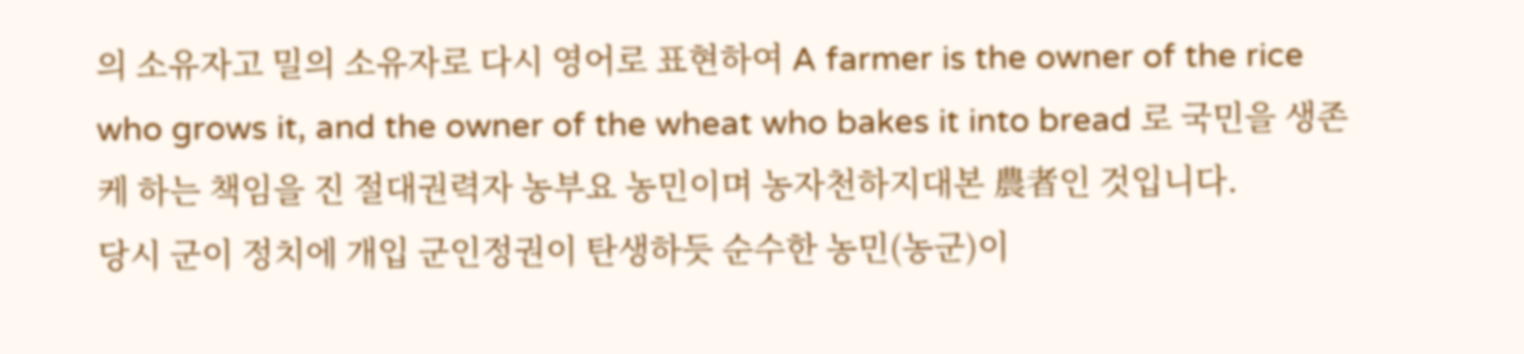의 소유자고 밀의 소유자로 다시 영어로 표현하여 A farmer is the owner of the rice who grows it, and the owner of the wheat who bakes it into bread 로 국민을 생존케 하는 책임을 진 절대권력자 농부요 농민이며 농자천하지대본 農者인 것입니다.
당시 군이 정치에 개입 군인정권이 탄생하듯 순수한 농민(농군)이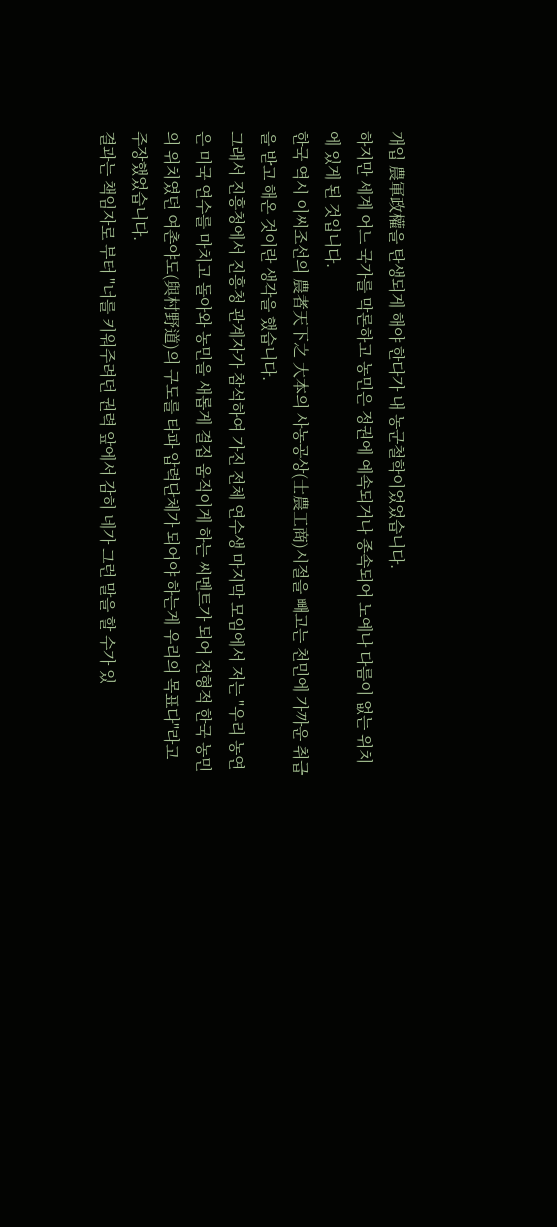개입 農軍政權을 탄생되게 해야 한다가 내 농군철학이었었습니다.
하지만 세계 어느 국가를 막론하고 농민은 정권에 예속되거나 종속되어 노예나 다름이 없는 위치에 있게 된 것입니다.
한국 역시 이씨조선의 農者天下之 大本의 사농공상(士農工商)시절을 빼고는 천민에 가까운 취급을 받고 해온 것이란 생각을 했습니다.
그래서 진흥청에서 진흥청 관계자가 참석하여 가진 전체 연수생 마지막 모임에서 저는 "우리 농연은 미국 연수를 마치고 돌아와 농민을 새롭게 결집 움직이게 하는 씨멘트가 되어 전형적 한국 농민의 위치였던 여촌야도(與村野道)의 구도를 타파 압력단체가 되어야 하는게 우리의 목표다"라고 주장했었습니다.
결과는 책임자로 부터 "너를 키워주려던 권력 앞에서 감히 네가 그런 말을 할 수가 있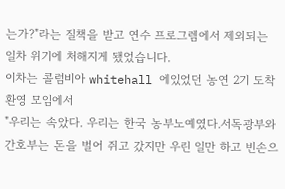는가?"라는 질책을 받고 연수 프로그렘에서 제외되는 일차 위기에 처해지게 됐었습니다.
이차는 콜럼비아 whitehall 에있었던 농연 2기 도착 환영 모임에서
"우리는 속았다. 우리는 한국 농부노예였다.서독광부와 간호부는 돈을 벌어 쥐고 갔지만 우린 일만 하고 빈손으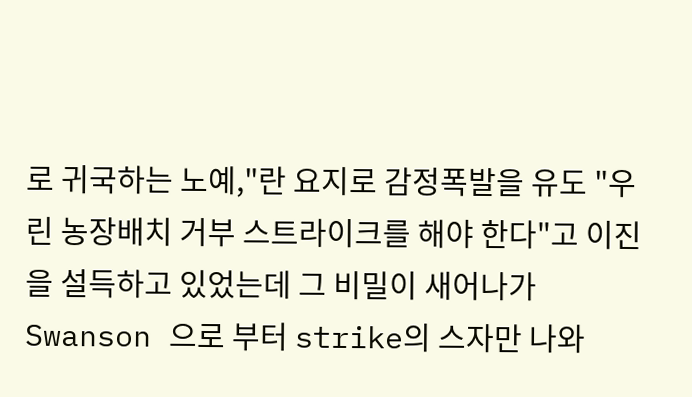로 귀국하는 노예,"란 요지로 감정폭발을 유도 "우린 농장배치 거부 스트라이크를 해야 한다"고 이진을 설득하고 있었는데 그 비밀이 새어나가 Swanson 으로 부터 strike의 스자만 나와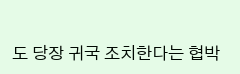도 당장 귀국 조치한다는 협박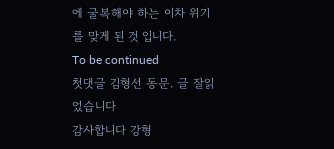에 굴복해야 하는 이차 위기를 맞게 된 것 입니다.
To be continued
첫댓글 김형선 동문. 글 잘읽었습니다
감사합니다 강형